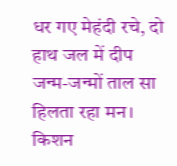धर गए मेहंदी रचे, दो हाथ जल में दीप
जन्म-जन्मों ताल सा हिलता रहा मन।
किशन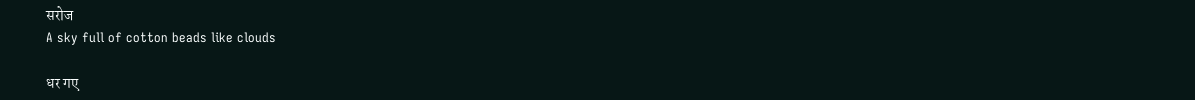सरोज
A sky full of cotton beads like clouds

धर गए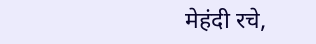मेहंदी रचे,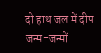दो हाथ जल में दीप
जन्म-जन्मों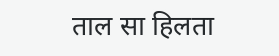ताल सा हिलता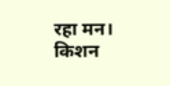रहा मन।
किशन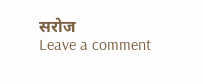सरोज
Leave a comment